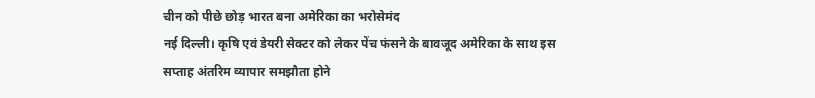चीन को पीछे छोड़ भारत बना अमेरिका का भरोसेमंद
नई दिल्ली। कृषि एवं डेयरी सेक्टर को लेकर पेंच फंसने के बावजूद अमेरिका के साथ इस सप्ताह अंतरिम व्यापार समझौता होने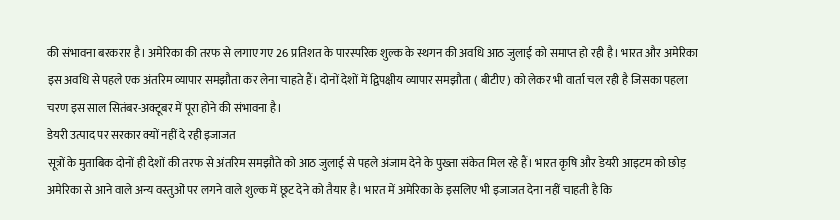की संभावना बरकरार है। अमेरिका की तरफ से लगाए गए 26 प्रतिशत के पारस्परिक शुल्क के स्थगन की अवधि आठ जुलाई को समाप्त हो रही है। भारत और अमेरिका इस अवधि से पहले एक अंतरिम व्यापार समझौता कर लेना चाहते हैं। दोनों देशों में द्विपक्षीय व्यापार समझौता ( बीटीए) को लेकर भी वार्ता चल रही है जिसका पहला चरण इस साल सितंबर-अक्टूबर में पूरा होने की संभावना है।
डेयरी उत्पाद पर सरकार क्यों नहीं दे रही इजाजत
सूत्रों के मुताबिक दोनों ही देशों की तरफ से अंतरिम समझौते को आठ जुलाई से पहले अंजाम देने के पुख्ता संकेत मिल रहे हैं। भारत कृषि और डेयरी आइटम को छोड़ अमेरिका से आने वाले अन्य वस्तुओं पर लगने वाले शुल्क में छूट देने को तैयार है। भारत में अमेरिका के इसलिए भी इजाजत देना नहीं चाहती है कि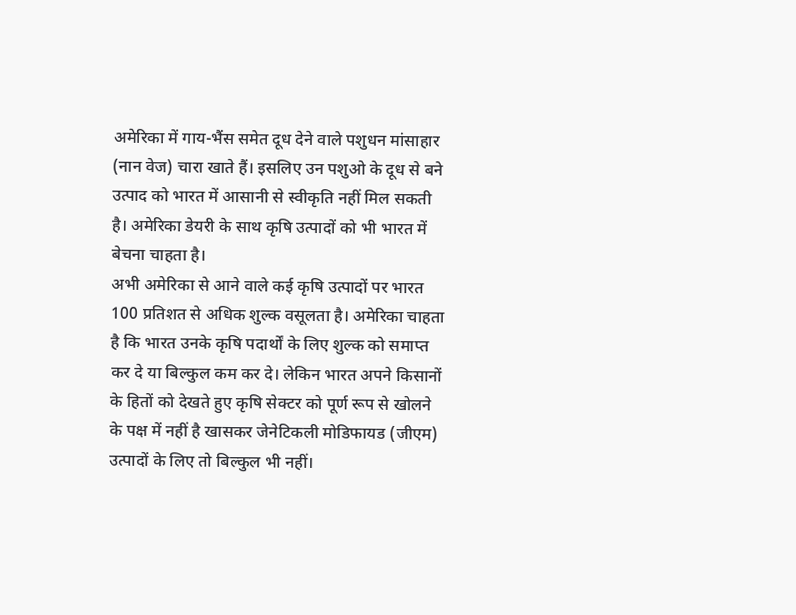अमेरिका में गाय-भैंस समेत दूध देने वाले पशुधन मांसाहार (नान वेज) चारा खाते हैं। इसलिए उन पशुओ के दूध से बने उत्पाद को भारत में आसानी से स्वीकृति नहीं मिल सकती है। अमेरिका डेयरी के साथ कृषि उत्पादों को भी भारत में बेचना चाहता है।
अभी अमेरिका से आने वाले कई कृषि उत्पादों पर भारत 100 प्रतिशत से अधिक शुल्क वसूलता है। अमेरिका चाहता है कि भारत उनके कृषि पदार्थों के लिए शुल्क को समाप्त कर दे या बिल्कुल कम कर दे। लेकिन भारत अपने किसानों के हितों को देखते हुए कृषि सेक्टर को पूर्ण रूप से खोलने के पक्ष में नहीं है खासकर जेनेटिकली मोडिफायड (जीएम) उत्पादों के लिए तो बिल्कुल भी नहीं।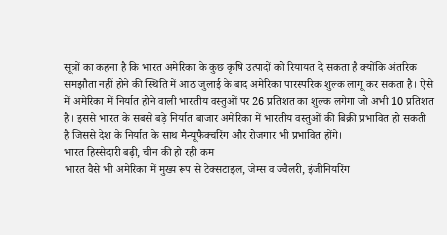सूत्रों का कहना है कि भारत अमेरिका के कुछ कृषि उत्पादों को रियायत दे सकता है क्योंकि अंतरिक समझौता नहीं होने की स्थिति में आठ जुलाई के बाद अमेरिका पारस्परिक शुल्क लागू कर सकता है। ऐसे में अमेरिका में निर्यात होने वाली भारतीय वस्तुओं पर 26 प्रतिशत का शुल्क लगेगा जो अभी 10 प्रतिशत है। इससे भारत के सबसे बड़े निर्यात बाजार अमेरिका में भारतीय वस्तुओं की बिक्री प्रभावित हो सकती है जिससे देश के निर्यात के साथ मैन्यूफैक्चरिंग और रोजगार भी प्रभावित होंगे।
भारत हिस्सेदारी बढ़ी, चीन की हो रही कम
भारत वैसे भी अमेरिका में मुख्य रूप से टेक्सटाइल, जेम्स व ज्वैलरी, इंजीनियरिंग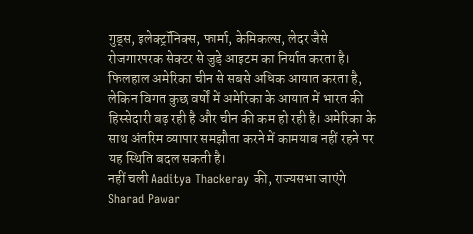गुड्स, इलेक्ट्रॉनिक्स, फार्मा, केमिकल्स, लेदर जैसे रोजगारपरक सेक्टर से जुड़े आइटम का निर्यात करता है। फिलहाल अमेरिका चीन से सबसे अधिक आयात करता है, लेकिन विगत कुछ वर्षों में अमेरिका के आयात में भारत की हिस्सेदारी बढ़ रही है और चीन की कम हो रही है। अमेरिका के साथ अंतरिम व्यापार समझौता करने में कामयाब नहीं रहने पर यह स्थिति बदल सकती है।
नहीं चली Aaditya Thackeray की, राज्यसभा जाएंगे Sharad Pawar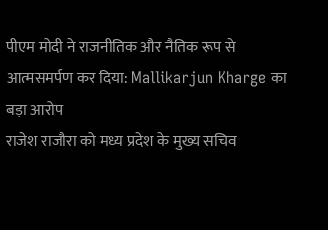पीएम मोदी ने राजनीतिक और नैतिक रूप से आत्मसमर्पण कर दिया: Mallikarjun Kharge का बड़ा आरोप
राजेश राजौरा को मध्य प्रदेश के मुख्य सचिव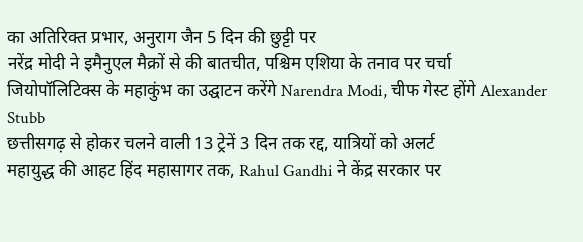का अतिरिक्त प्रभार, अनुराग जैन 5 दिन की छुट्टी पर
नरेंद्र मोदी ने इमैनुएल मैक्रों से की बातचीत, पश्चिम एशिया के तनाव पर चर्चा
जियोपॉलिटिक्स के महाकुंभ का उद्घाटन करेंगे Narendra Modi, चीफ गेस्ट होंगे Alexander Stubb
छत्तीसगढ़ से होकर चलने वाली 13 ट्रेनें 3 दिन तक रद्द, यात्रियों को अलर्ट
महायुद्ध की आहट हिंद महासागर तक, Rahul Gandhi ने केंद्र सरकार पर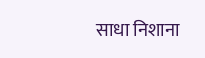साधा निशाना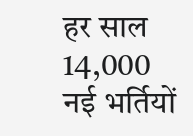हर साल 14,000 नई भर्तियों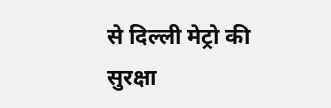से दिल्ली मेट्रो की सुरक्षा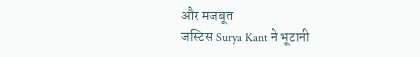और मजबूत
जस्टिस Surya Kant ने भूटानी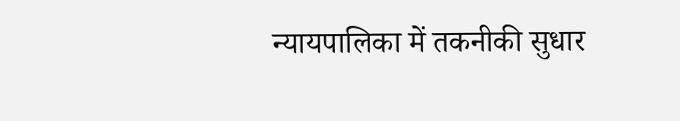न्यायपालिका में तकनीकी सुधार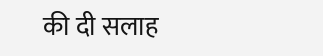की दी सलाह